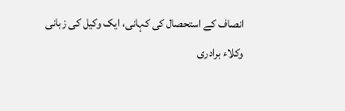انصاف کے استحصال کی کہانی، ایک وکیل کی زبانی
وکلاء برادری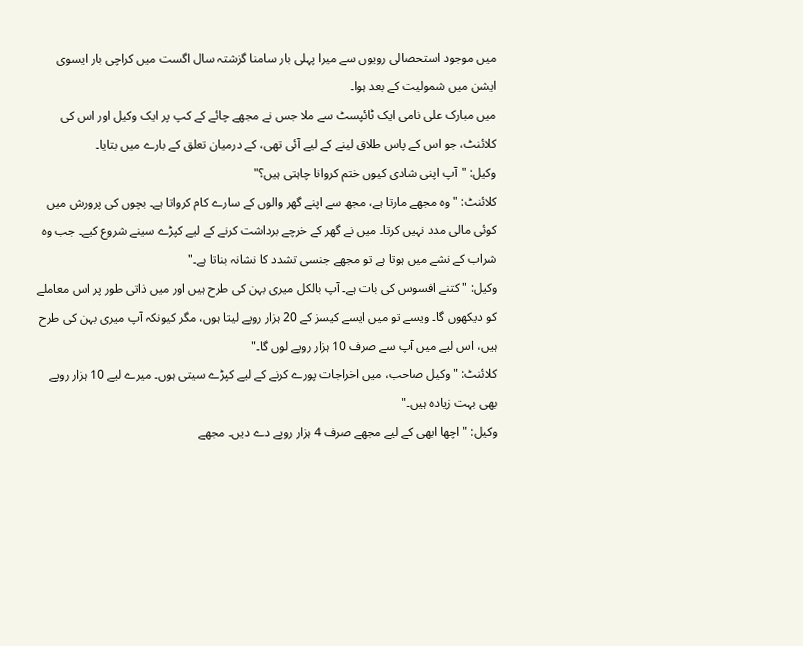میں موجود استحصالی رویوں سے میرا پہلی بار سامنا گزشتہ سال اگست میں کراچی بار ایسوی ایشن میں شمولیت کے بعد ہوا۔
میں مبارک علی نامی ایک ٹائپسٹ سے ملا جس نے مجھے چائے کے کپ پر ایک وکیل اور اس کی کلائنٹ، جو اس کے پاس طلاق لینے کے لیے آئی تھی، کے درمیان تعلق کے بارے میں بتایا۔
وکیل: "آپ اپنی شادی کیوں ختم کروانا چاہتی ہیں؟"
کلائنٹ: "وہ مجھے مارتا ہے، مجھ سے اپنے گھر والوں کے سارے کام کرواتا ہے۔ بچوں کی پرورش میں کوئی مالی مدد نہیں کرتا۔ میں نے گھر کے خرچے برداشت کرنے کے لیے کپڑے سینے شروع کیے۔ جب وہ شراب کے نشے میں ہوتا ہے تو مجھے جنسی تشدد کا نشانہ بناتا ہے۔"
وکیل: "کتنے افسوس کی بات ہے۔ آپ بالکل میری بہن کی طرح ہیں اور میں ذاتی طور پر اس معاملے کو دیکھوں گا۔ ویسے تو میں ایسے کیسز کے 20 ہزار روپے لیتا ہوں، مگر کیونکہ آپ میری بہن کی طرح ہیں، اس لیے میں آپ سے صرف 10 ہزار روپے لوں گا۔"
کلائنٹ: "وکیل صاحب، میں اخراجات پورے کرنے کے لیے کپڑے سیتی ہوں۔ میرے لیے 10 ہزار روپے بھی بہت زیادہ ہیں۔"
وکیل: "اچھا ابھی کے لیے مجھے صرف 4 ہزار روپے دے دیں۔ مجھے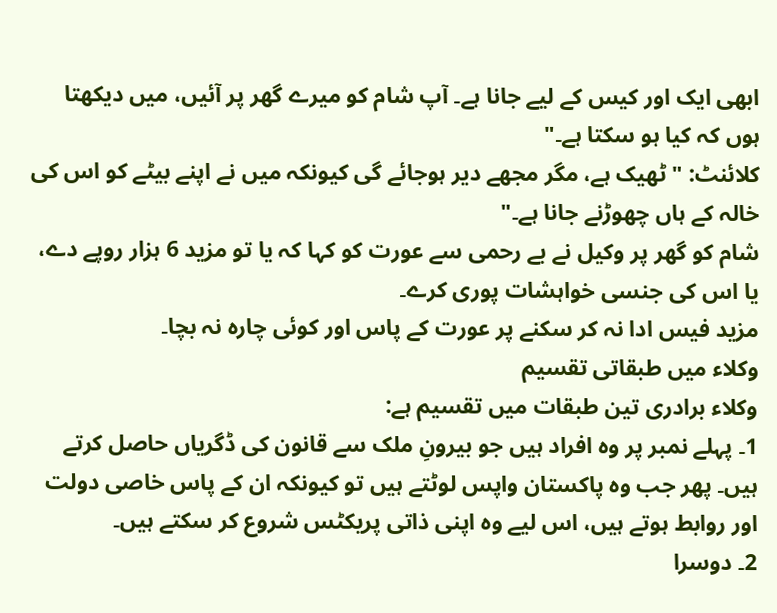ابھی ایک اور کیس کے لیے جانا ہے۔ آپ شام کو میرے گھر پر آئیں، میں دیکھتا ہوں کہ کیا ہو سکتا ہے۔"
کلائنٹ: "ٹھیک ہے، مگر مجھے دیر ہوجائے گی کیونکہ میں نے اپنے بیٹے کو اس کی خالہ کے ہاں چھوڑنے جانا ہے۔"
شام کو گھر پر وکیل نے بے رحمی سے عورت کو کہا کہ یا تو مزید 6 ہزار روپے دے، یا اس کی جنسی خواہشات پوری کرے۔
مزید فیس ادا نہ کر سکنے پر عورت کے پاس اور کوئی چارہ نہ بچا۔
وکلاء میں طبقاتی تقسیم
وکلاء برادری تین طبقات میں تقسیم ہے:
1۔ پہلے نمبر پر وہ افراد ہیں جو بیرونِ ملک سے قانون کی ڈگریاں حاصل کرتے ہیں۔ پھر جب وہ پاکستان واپس لوٹتے ہیں تو کیونکہ ان کے پاس خاصی دولت اور روابط ہوتے ہیں، اس لیے وہ اپنی ذاتی پریکٹس شروع کر سکتے ہیں۔
2۔ دوسرا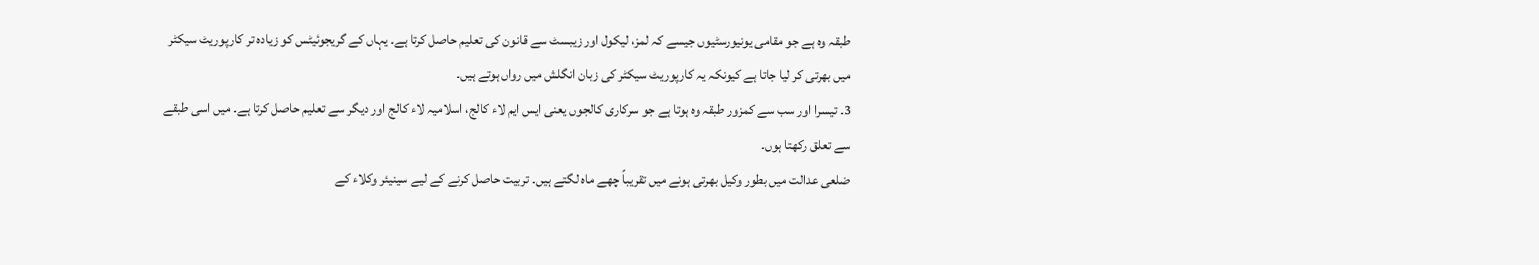طبقہ وہ ہے جو مقامی یونیورسٹیوں جیسے کہ لمز، لیکول اور زیبسٹ سے قانون کی تعلیم حاصل کرتا ہے۔ یہاں کے گریجوئیٹس کو زیادہ تر کارپوریٹ سیکٹر میں بھرتی کر لیا جاتا ہے کیونکہ یہ کارپوریٹ سیکٹر کی زبان انگلش میں رواں ہوتے ہیں۔
3۔ تیسرا اور سب سے کمزور طبقہ وہ ہوتا ہے جو سرکاری کالجوں یعنی ایس ایم لاء کالج، اسلامیہ لاء کالج اور دیگر سے تعلیم حاصل کرتا ہے۔ میں اسی طبقے سے تعلق رکھتا ہوں۔
ضلعی عدالت میں بطور وکیل بھرتی ہونے میں تقریباً چھے ماہ لگتے ہیں۔ تربیت حاصل کرنے کے لیے سینیئر وکلاء کے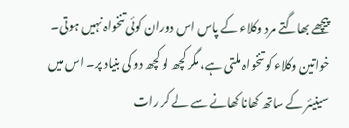پیچھے بھاگتے مرد وکلاء کے پاس اس دوران کوئی تنخواہ نہیں ہوتی۔
خواتین وکلاء کو تنخواہ ملتی ہے، مگر کچھ لو کچھ دو کی بنیاد پر۔ اس میں سینیئر کے ساتھ کھانا کھانے سے لے کر رات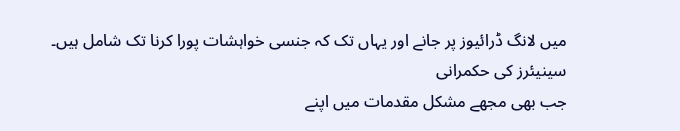میں لانگ ڈرائیوز پر جانے اور یہاں تک کہ جنسی خواہشات پورا کرنا تک شامل ہیں۔
سینیئرز کی حکمرانی
جب بھی مجھے مشکل مقدمات میں اپنے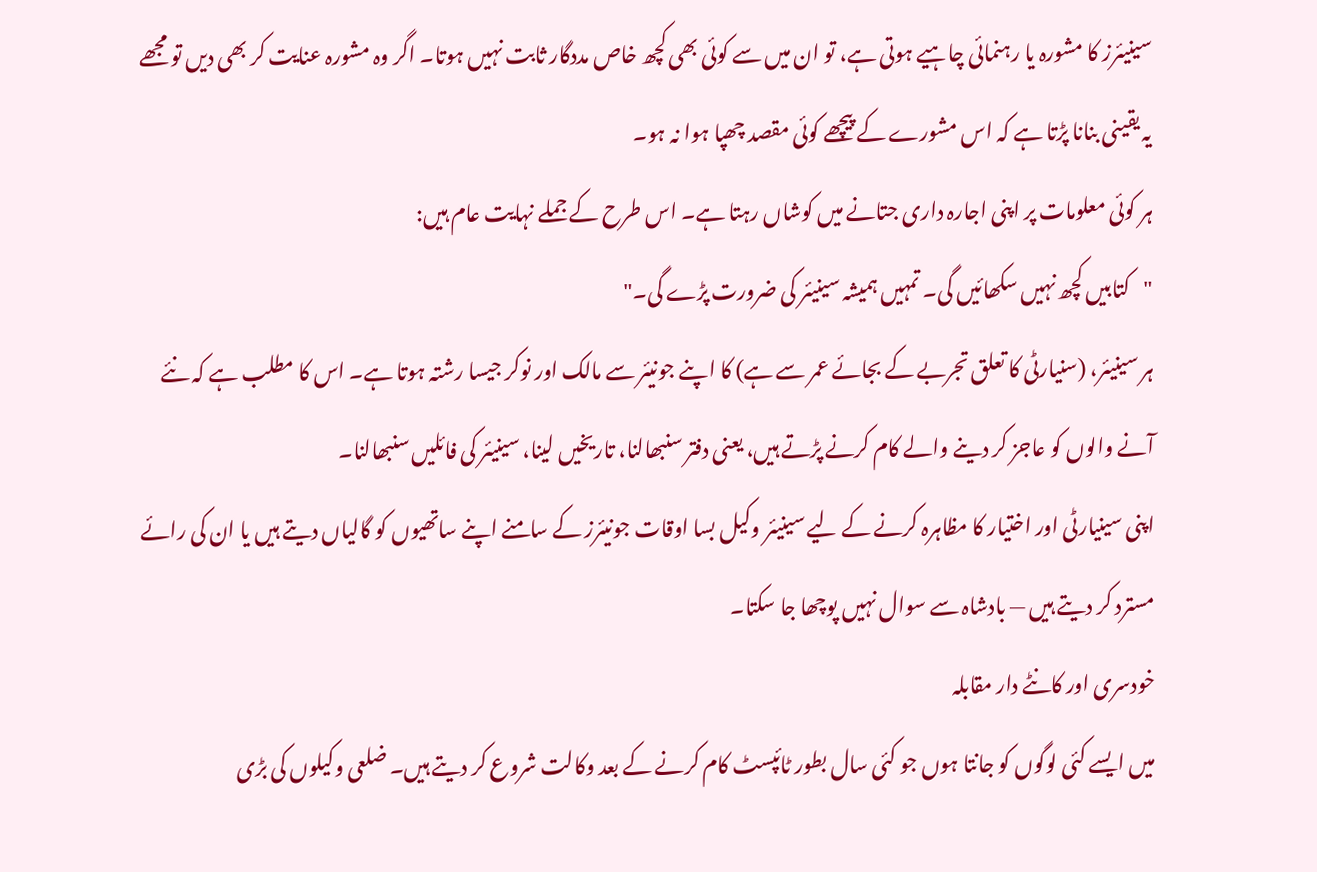سینیئرز کا مشورہ یا رہنمائی چاہیے ہوتی ہے، تو ان میں سے کوئی بھی کچھ خاص مددگار ثابت نہیں ہوتا۔ اگر وہ مشورہ عنایت کر بھی دیں تو مجھے یہ یقینی بنانا پڑتا ہے کہ اس مشورے کے پیچھے کوئی مقصد چھپا ہوا نہ ہو۔
ہر کوئی معلومات پر اپنی اجارہ داری جتانے میں کوشاں رہتا ہے۔ اس طرح کے جملے نہایت عام ہیں:
"کتابیں کچھ نہیں سکھائیں گی۔ تمہیں ہمیشہ سینیئر کی ضرورت پڑے گی۔"
ہر سینیئر، (سنیارٹی کا تعلق تجربے کے بجائے عمر سے ہے) کا اپنے جونیئر سے مالک اور نوکر جیسا رشتہ ہوتا ہے۔ اس کا مطلب ہے کہ نئے آنے والوں کو عاجز کر دینے والے کام کرنے پڑتے ہیں، یعنی دفتر سنبھالنا، تاریخیں لینا، سینیئر کی فائلیں سنبھالنا۔
اپنی سینیارٹی اور اختیار کا مظاہرہ کرنے کے لیے سینیئر وکیل بسا اوقات جونیئرز کے سامنے اپنے ساتھیوں کو گالیاں دیتے ہیں یا ان کی رائے مسترد کر دیتے ہیں — بادشاہ سے سوال نہیں پوچھا جا سکتا۔
خودسری اور کانٹے دار مقابلہ
میں ایسے کئی لوگوں کو جانتا ہوں جو کئی سال بطور ٹائپسٹ کام کرنے کے بعد وکالت شروع کر دیتے ہیں۔ ضلعی وکیلوں کی بڑی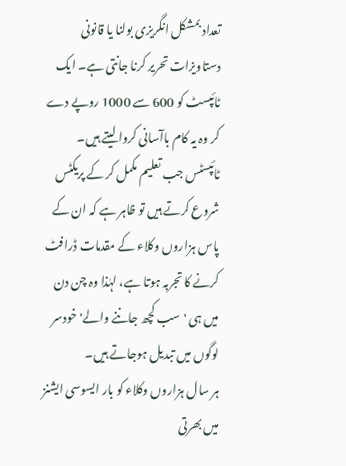تعداد بمشکل انگریزی بولنا یا قانونی دستاویزات تحریر کرنا جانتی ہے۔ ایک ٹائپسٹ کو 600 سے 1000 روپے دے کر وہ یہ کام باآسانی کروا لیتے ہیں۔
ٹائپسٹس جب تعلیم مکمل کر کے پریکٹس شروع کرتے ہیں تو ظاہر ہے کہ ان کے پاس ہزاروں وکلاء کے مقدمات ڈرافٹ کرنے کا تجربہ ہوتا ہے، لہٰذا وہ چن دن میں ہی 'سب کچھ جاننے والے' خودسر لوگوں میں تبدیل ہوجاتے ہیں۔
ہر سال ہزاروں وکلاء کو بار ایسوسی ایشنز میں بھرتی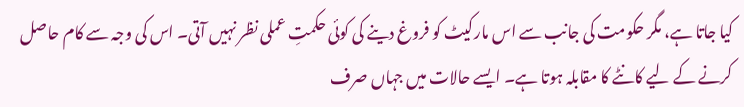کیا جاتا ہے، مگر حکومت کی جانب سے اس مارکیٹ کو فروغ دینے کی کوئی حکمتِ عملی نظر نہیں آتی۔ اس کی وجہ سے کام حاصل کرنے کے لیے کانٹے کا مقابلہ ہوتا ہے۔ ایسے حالات میں جہاں صرف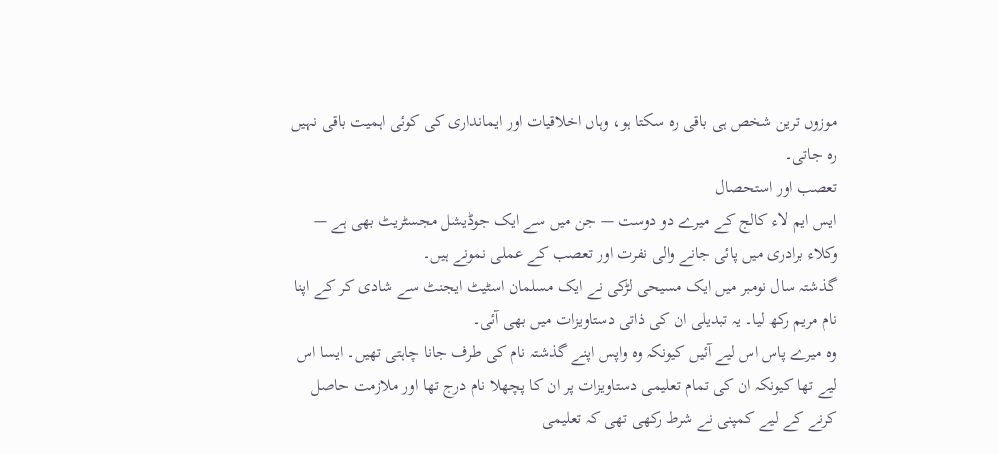موزوں ترین شخص ہی باقی رہ سکتا ہو، وہاں اخلاقیات اور ایمانداری کی کوئی اہمیت باقی نہیں رہ جاتی۔
تعصب اور استحصال
ایس ایم لاء کالج کے میرے دو دوست — جن میں سے ایک جوڈیشل مجسٹریٹ بھی ہے — وکلاء برادری میں پائی جانے والی نفرت اور تعصب کے عملی نمونے ہیں۔
گذشتہ سال نومبر میں ایک مسیحی لڑکی نے ایک مسلمان اسٹیٹ ایجنٹ سے شادی کر کے اپنا نام مریم رکھ لیا۔ یہ تبدیلی ان کی ذاتی دستاویزات میں بھی آئی۔
وہ میرے پاس اس لیے آئیں کیونکہ وہ واپس اپنے گذشتہ نام کی طرف جانا چاہتی تھیں۔ ایسا اس لیے تھا کیونکہ ان کی تمام تعلیمی دستاویزات پر ان کا پچھلا نام درج تھا اور ملازمت حاصل کرنے کے لیے کمپنی نے شرط رکھی تھی کہ تعلیمی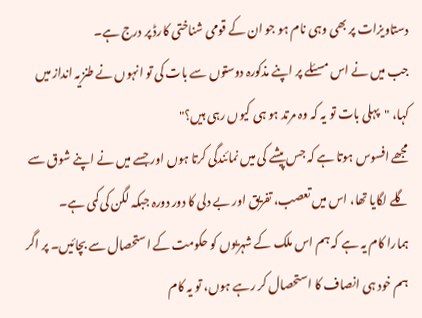دستاویزات پر بھی وہی نام ہو جو ان کے قومی شناختی کارڈ پر درج ہے۔
جب میں نے اس مسئلے پر اپنے مذکورہ دوستوں سے بات کی تو انہوں نے طنزیہ انداز میں کہا، "پہلی بات تو یہ کہ وہ مرتد ہو ہی کیوں رہی ہیں؟"
مجھے افسوس ہوتا ہے کہ جس پیشے کی میں نمائندگی کرتا ہوں اور جسے میں نے اپنے شوق سے گلے لگایا تھا، اس میں تعصب، تفریق اور بے دلی کا دور دورہ جبکہ لگن کی کمی ہے۔
ہمارا کام یہ ہے کہ ہم اس ملک کے شہریوں کو حکومت کے استحصال سے بچائیں۔ پر اگر ہم خود ہی انصاف کا استحصال کر رہے ہوں، تو یہ کام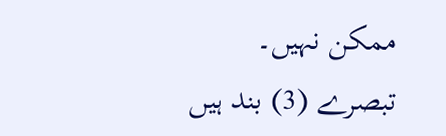ممکن نہیں۔
تبصرے (3) بند ہیں